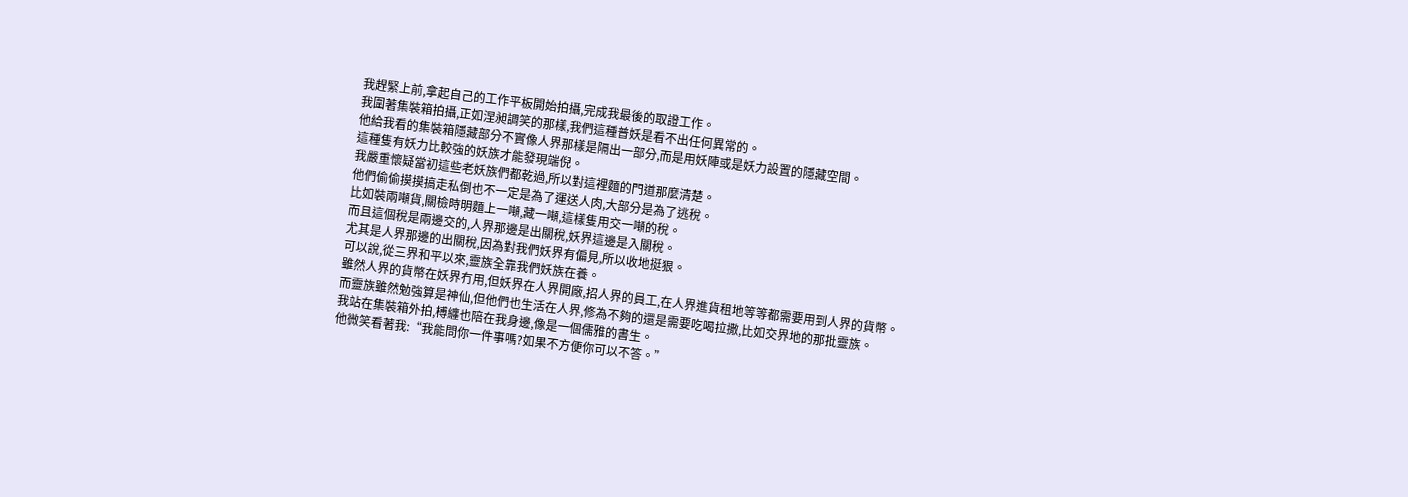我趕緊上前,拿起自己的工作平板開始拍攝,完成我最後的取證工作。
我圍著集裝箱拍攝,正如涅昶調笑的那樣,我們這種普妖是看不出任何異常的。
他給我看的集裝箱隱藏部分不實像人界那樣是隔出一部分,而是用妖陣或是妖力設置的隱藏空間。
這種隻有妖力比較強的妖族才能發現端倪。
我嚴重懷疑當初這些老妖族們都乾過,所以對這裡麵的門道那麼清楚。
他們偷偷摸摸搞走私倒也不一定是為了運送人肉,大部分是為了逃稅。
比如裝兩噸貨,關檢時明麵上一噸,藏一噸,這樣隻用交一噸的稅。
而且這個稅是兩邊交的,人界那邊是出關稅,妖界這邊是入關稅。
尤其是人界那邊的出關稅,因為對我們妖界有偏見,所以收地挺狠。
可以說,從三界和平以來,靈族全靠我們妖族在養。
雖然人界的貨幣在妖界冇用,但妖界在人界開廠,招人界的員工,在人界進貨租地等等都需要用到人界的貨幣。
而靈族雖然勉強算是神仙,但他們也生活在人界,修為不夠的還是需要吃喝拉撒,比如交界地的那批靈族。
我站在集裝箱外拍,榑纏也陪在我身邊,像是一個儒雅的書生。
他微笑看著我:“我能問你一件事嗎?如果不方便你可以不答。”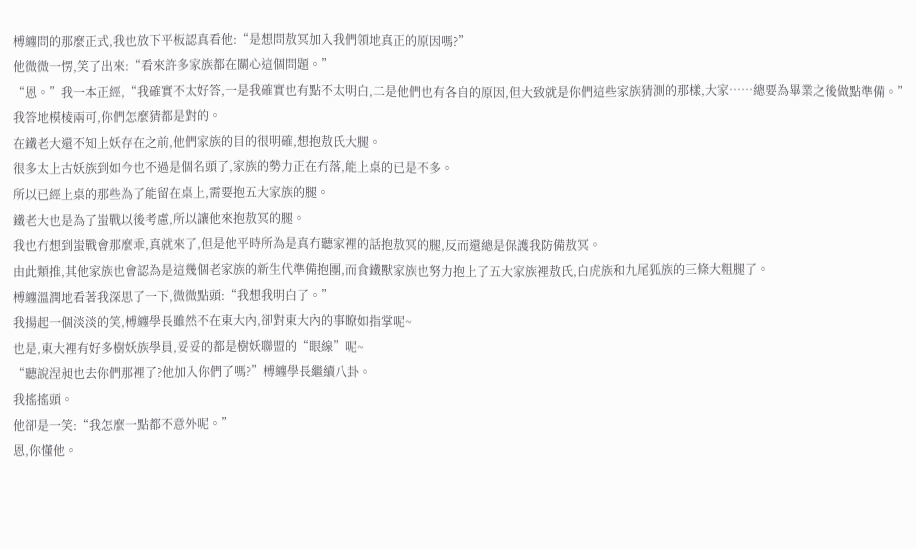榑纏問的那麼正式,我也放下平板認真看他:“是想問敖冥加入我們領地真正的原因嗎?”
他微微一愣,笑了出來:“看來許多家族都在關心這個問題。”
“恩。”我一本正經,“我確實不太好答,一是我確實也有點不太明白,二是他們也有各自的原因,但大致就是你們這些家族猜測的那樣,大家……總要為畢業之後做點準備。”
我答地模棱兩可,你們怎麼猜都是對的。
在鐵老大還不知上妖存在之前,他們家族的目的很明確,想抱敖氏大腿。
很多太上古妖族到如今也不過是個名頭了,家族的勢力正在冇落,能上桌的已是不多。
所以已經上桌的那些為了能留在桌上,需要抱五大家族的腿。
鐵老大也是為了蚩戰以後考慮,所以讓他來抱敖冥的腿。
我也冇想到蚩戰會那麼乖,真就來了,但是他平時所為是真冇聽家裡的話抱敖冥的腿,反而還總是保護我防備敖冥。
由此類推,其他家族也會認為是這幾個老家族的新生代準備抱團,而食鐵獸家族也努力抱上了五大家族裡敖氏,白虎族和九尾狐族的三條大粗腿了。
榑纏溫潤地看著我深思了一下,微微點頭:“我想我明白了。”
我揚起一個淡淡的笑,榑纏學長雖然不在東大內,卻對東大內的事瞭如指掌呢~
也是,東大裡有好多樹妖族學員,妥妥的都是樹妖聯盟的“眼線”呢~
“聽說涅昶也去你們那裡了?他加入你們了嗎?”榑纏學長繼續八卦。
我搖搖頭。
他卻是一笑:“我怎麼一點都不意外呢。”
恩,你懂他。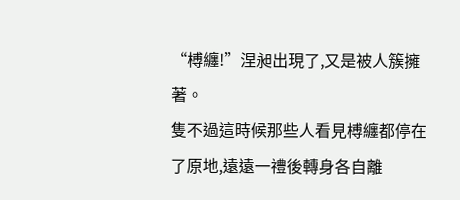“榑纏!”涅昶出現了,又是被人簇擁著。
隻不過這時候那些人看見榑纏都停在了原地,遠遠一禮後轉身各自離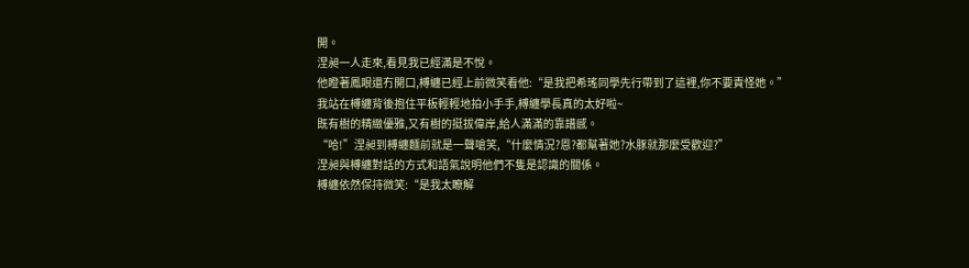開。
涅昶一人走來,看見我已經滿是不悅。
他瞪著鳳眼還冇開口,榑纏已經上前微笑看他:“是我把希瑤同學先行帶到了這裡,你不要責怪她。”
我站在榑纏背後抱住平板輕輕地拍小手手,榑纏學長真的太好啦~
既有樹的精緻優雅,又有樹的挺拔偉岸,給人滿滿的靠譜感。
“哈!”涅昶到榑纏麵前就是一聲嗆笑,“什麼情況?恩?都幫著她?水豚就那麼受歡迎?”
涅昶與榑纏對話的方式和語氣說明他們不隻是認識的關係。
榑纏依然保持微笑:“是我太瞭解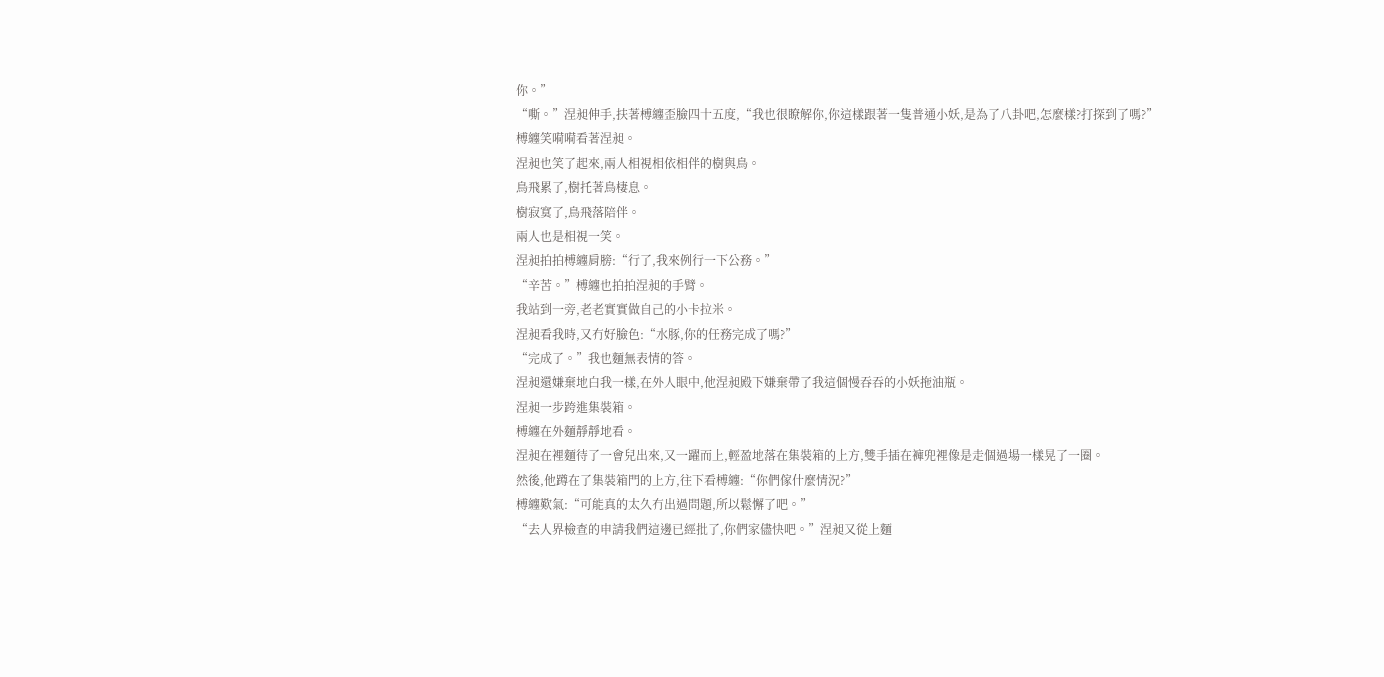你。”
“嘶。”涅昶伸手,扶著榑纏歪臉四十五度,“我也很瞭解你,你這樣跟著一隻普通小妖,是為了八卦吧,怎麼樣?打探到了嗎?”
榑纏笑嗬嗬看著涅昶。
涅昶也笑了起來,兩人相視相依相伴的樹與鳥。
鳥飛累了,樹托著鳥棲息。
樹寂寞了,鳥飛落陪伴。
兩人也是相視一笑。
涅昶拍拍榑纏肩膀:“行了,我來例行一下公務。”
“辛苦。”榑纏也拍拍涅昶的手臂。
我站到一旁,老老實實做自己的小卡拉米。
涅昶看我時,又冇好臉色:“水豚,你的任務完成了嗎?”
“完成了。”我也麵無表情的答。
涅昶還嫌棄地白我一樣,在外人眼中,他涅昶殿下嫌棄帶了我這個慢吞吞的小妖拖油瓶。
涅昶一步跨進集裝箱。
榑纏在外麵靜靜地看。
涅昶在裡麵待了一會兒出來,又一躍而上,輕盈地落在集裝箱的上方,雙手插在褲兜裡像是走個過場一樣晃了一圈。
然後,他蹲在了集裝箱門的上方,往下看榑纏:“你們傢什麼情況?”
榑纏歎氣:“可能真的太久冇出過問題,所以鬆懈了吧。”
“去人界檢查的申請我們這邊已經批了,你們家儘快吧。”涅昶又從上麵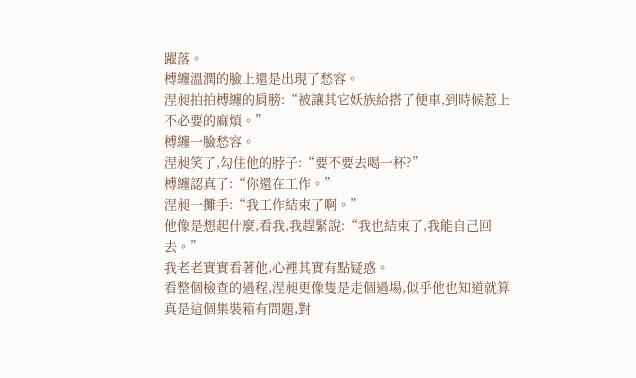躍落。
榑纏溫潤的臉上還是出現了愁容。
涅昶拍拍榑纏的肩膀:“被讓其它妖族給搭了便車,到時候惹上不必要的麻煩。”
榑纏一臉愁容。
涅昶笑了,勾住他的脖子:“要不要去喝一杯?”
榑纏認真了:“你還在工作。”
涅昶一攤手:“我工作結束了啊。”
他像是想起什麼,看我,我趕緊說:“我也結束了,我能自己回去。”
我老老實實看著他,心裡其實有點疑惑。
看整個檢查的過程,涅昶更像隻是走個過場,似乎他也知道就算真是這個集裝箱有問題,對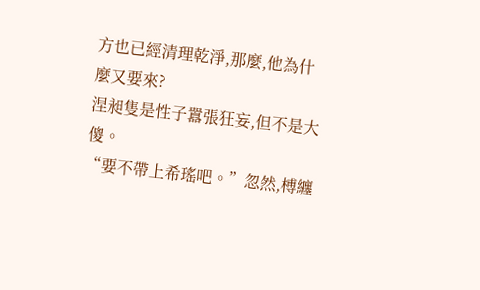方也已經清理乾淨,那麼,他為什麼又要來?
涅昶隻是性子囂張狂妄,但不是大傻。
“要不帶上希瑤吧。”忽然,榑纏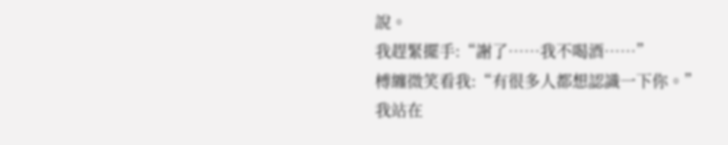說。
我趕緊擺手:“謝了……我不喝酒……”
榑纏微笑看我:“有很多人都想認識一下你。”
我站在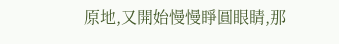原地,又開始慢慢睜圓眼睛,那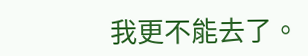我更不能去了。